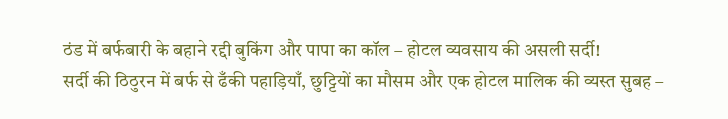ठंड में बर्फबारी के बहाने रद्दी बुकिंग और पापा का कॉल – होटल व्यवसाय की असली सर्दी!
सर्दी की ठिठुरन में बर्फ से ढँकी पहाड़ियाँ, छुट्टियों का मौसम और एक होटल मालिक की व्यस्त सुबह –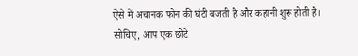ऐसे में अचानक फोन की घंटी बजती है और कहानी शुरू होती है। सोचिए, आप एक छोटे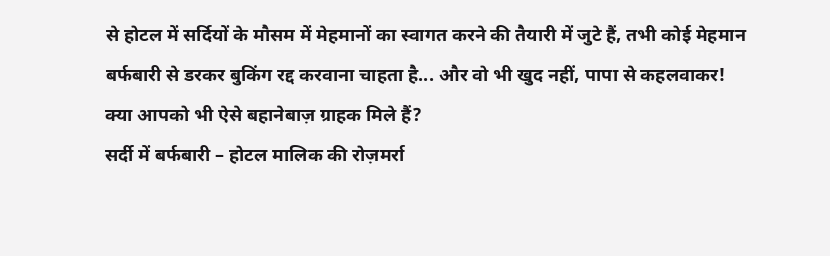से होटल में सर्दियों के मौसम में मेहमानों का स्वागत करने की तैयारी में जुटे हैं, तभी कोई मेहमान बर्फबारी से डरकर बुकिंग रद्द करवाना चाहता है... और वो भी खुद नहीं, पापा से कहलवाकर! क्या आपको भी ऐसे बहानेबाज़ ग्राहक मिले हैं?
सर्दी में बर्फबारी – होटल मालिक की रोज़मर्रा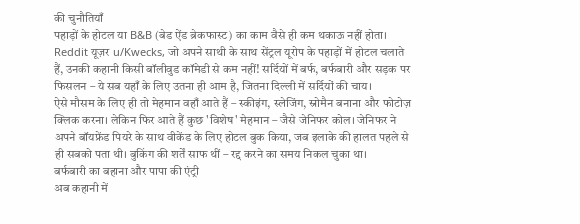की चुनौतियाँ
पहाड़ों के होटल या B&B (बेड ऐंड ब्रेकफास्ट) का काम वैसे ही कम थकाऊ नहीं होता। Reddit यूज़र u/Kwecks, जो अपने साथी के साथ सेंट्रल यूरोप के पहाड़ों में होटल चलाते हैं, उनकी कहानी किसी बॉलीवुड कॉमेडी से कम नहीं! सर्दियों में बर्फ, बर्फबारी और सड़क पर फिसलन – ये सब यहाँ के लिए उतना ही आम है, जितना दिल्ली में सर्दियों की चाय।
ऐसे मौसम के लिए ही तो मेहमान वहाँ आते हैं – स्कीइंग, स्लेजिंग, स्नोमैन बनाना और फोटोज़ क्लिक करना। लेकिन फिर आते हैं कुछ 'विशेष' मेहमान – जैसे जेनिफर कोल। जेनिफर ने अपने बॉयफ्रेंड पियरे के साथ वीकेंड के लिए होटल बुक किया, जब इलाके की हालत पहले से ही सबको पता थी। बुकिंग की शर्तें साफ थीं – रद्द करने का समय निकल चुका था।
बर्फबारी का बहाना और पापा की एंट्री
अब कहानी में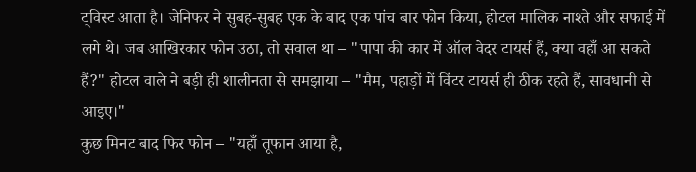ट्विस्ट आता है। जेनिफर ने सुबह-सुबह एक के बाद एक पांच बार फोन किया, होटल मालिक नाश्ते और सफाई में लगे थे। जब आखिरकार फोन उठा, तो सवाल था – "पापा की कार में ऑल वेदर टायर्स हैं, क्या वहाँ आ सकते हैं?" होटल वाले ने बड़ी ही शालीनता से समझाया – "मैम, पहाड़ों में विंटर टायर्स ही ठीक रहते हैं, सावधानी से आइए।"
कुछ मिनट बाद फिर फोन – "यहाँ तूफान आया है,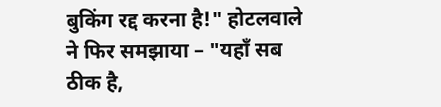बुकिंग रद्द करना है!" होटलवाले ने फिर समझाया – "यहाँ सब ठीक है,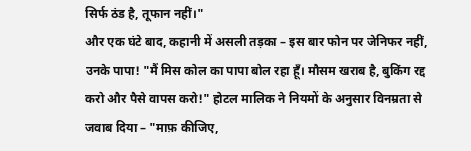सिर्फ ठंड है, तूफान नहीं।"
और एक घंटे बाद, कहानी में असली तड़का – इस बार फोन पर जेनिफर नहीं, उनके पापा! "मैं मिस कोल का पापा बोल रहा हूँ। मौसम खराब है, बुकिंग रद्द करो और पैसे वापस करो!" होटल मालिक ने नियमों के अनुसार विनम्रता से जवाब दिया – "माफ़ कीजिए,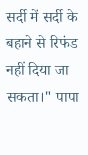सर्दी में सर्दी के बहाने से रिफंड नहीं दिया जा सकता।" पापा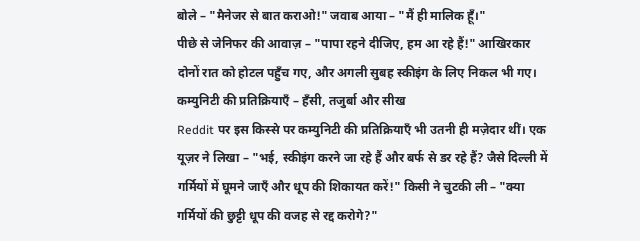बोले – "मैनेजर से बात कराओ!" जवाब आया – "मैं ही मालिक हूँ।"
पीछे से जेनिफर की आवाज़ – "पापा रहने दीजिए, हम आ रहे हैं!" आखिरकार दोनों रात को होटल पहुँच गए, और अगली सुबह स्कीइंग के लिए निकल भी गए।
कम्युनिटी की प्रतिक्रियाएँ – हँसी, तजुर्बा और सीख
Reddit पर इस किस्से पर कम्युनिटी की प्रतिक्रियाएँ भी उतनी ही मज़ेदार थीं। एक यूज़र ने लिखा – "भई, स्कीइंग करने जा रहे हैं और बर्फ से डर रहे हैं? जैसे दिल्ली में गर्मियों में घूमने जाएँ और धूप की शिकायत करें!" किसी ने चुटकी ली – "क्या गर्मियों की छुट्टी धूप की वजह से रद्द करोगे?"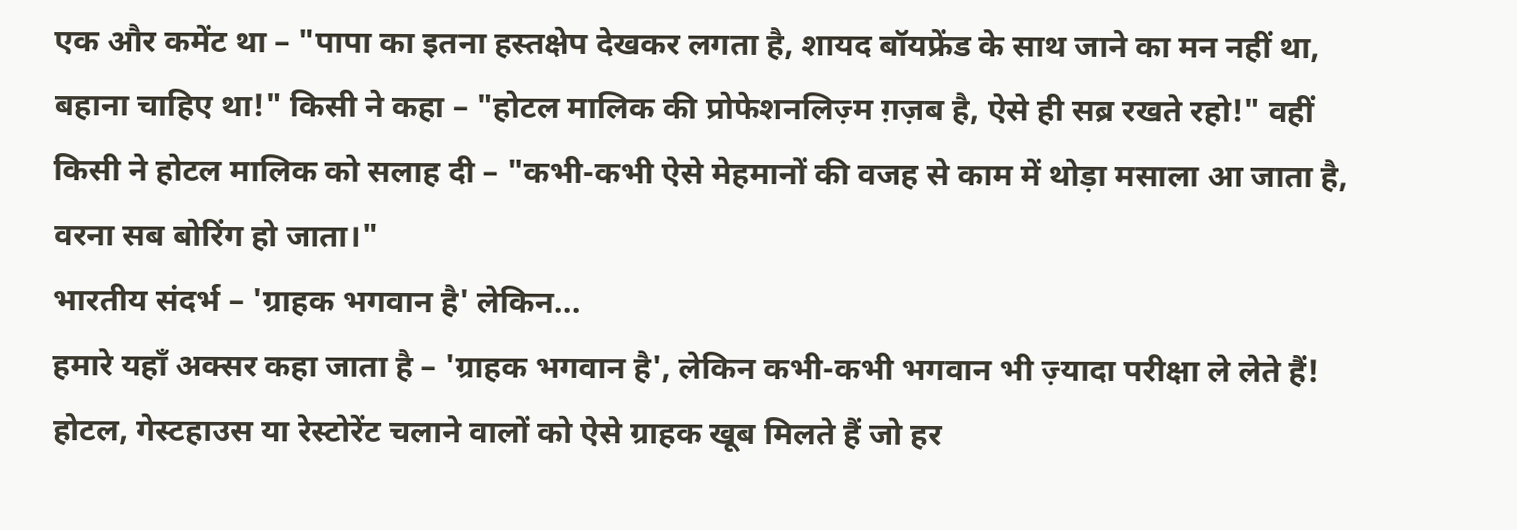एक और कमेंट था – "पापा का इतना हस्तक्षेप देखकर लगता है, शायद बॉयफ्रेंड के साथ जाने का मन नहीं था, बहाना चाहिए था!" किसी ने कहा – "होटल मालिक की प्रोफेशनलिज़्म ग़ज़ब है, ऐसे ही सब्र रखते रहो!" वहीं किसी ने होटल मालिक को सलाह दी – "कभी-कभी ऐसे मेहमानों की वजह से काम में थोड़ा मसाला आ जाता है, वरना सब बोरिंग हो जाता।"
भारतीय संदर्भ – 'ग्राहक भगवान है' लेकिन...
हमारे यहाँ अक्सर कहा जाता है – 'ग्राहक भगवान है', लेकिन कभी-कभी भगवान भी ज़्यादा परीक्षा ले लेते हैं! होटल, गेस्टहाउस या रेस्टोरेंट चलाने वालों को ऐसे ग्राहक खूब मिलते हैं जो हर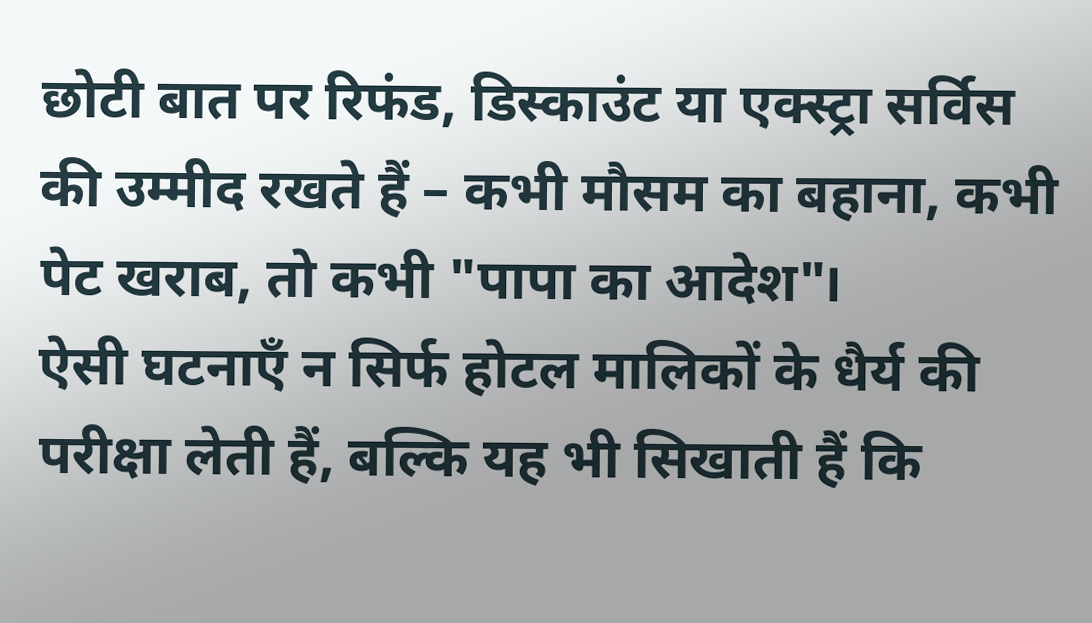छोटी बात पर रिफंड, डिस्काउंट या एक्स्ट्रा सर्विस की उम्मीद रखते हैं – कभी मौसम का बहाना, कभी पेट खराब, तो कभी "पापा का आदेश"।
ऐसी घटनाएँ न सिर्फ होटल मालिकों के धैर्य की परीक्षा लेती हैं, बल्कि यह भी सिखाती हैं कि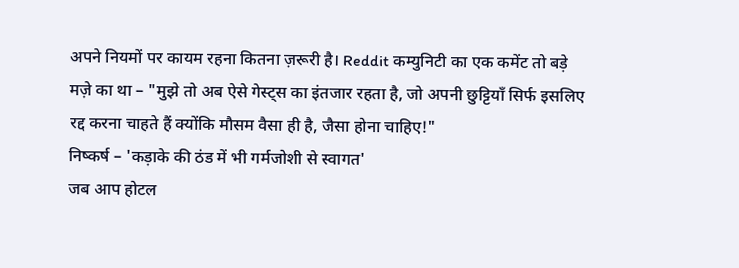अपने नियमों पर कायम रहना कितना ज़रूरी है। Reddit कम्युनिटी का एक कमेंट तो बड़े मज़े का था – "मुझे तो अब ऐसे गेस्ट्स का इंतजार रहता है, जो अपनी छुट्टियाँ सिर्फ इसलिए रद्द करना चाहते हैं क्योंकि मौसम वैसा ही है, जैसा होना चाहिए!"
निष्कर्ष – 'कड़ाके की ठंड में भी गर्मजोशी से स्वागत'
जब आप होटल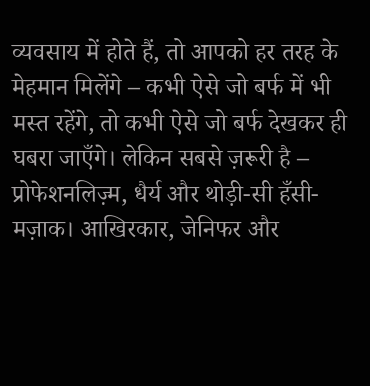व्यवसाय में होते हैं, तो आपको हर तरह के मेहमान मिलेंगे – कभी ऐसे जो बर्फ में भी मस्त रहेंगे, तो कभी ऐसे जो बर्फ देखकर ही घबरा जाएँगे। लेकिन सबसे ज़रूरी है – प्रोफेशनलिज़्म, धैर्य और थोड़ी-सी हँसी-मज़ाक। आखिरकार, जेनिफर और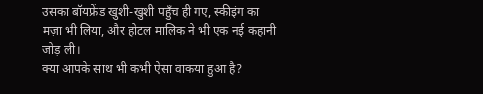उसका बॉयफ्रेंड खुशी-खुशी पहुँच ही गए, स्कीइंग का मज़ा भी लिया, और होटल मालिक ने भी एक नई कहानी जोड़ ली।
क्या आपके साथ भी कभी ऐसा वाकया हुआ है?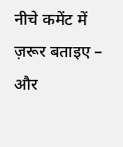नीचे कमेंट में ज़रूर बताइए – और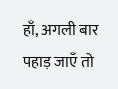हाँ, अगली बार पहाड़ जाएँ तो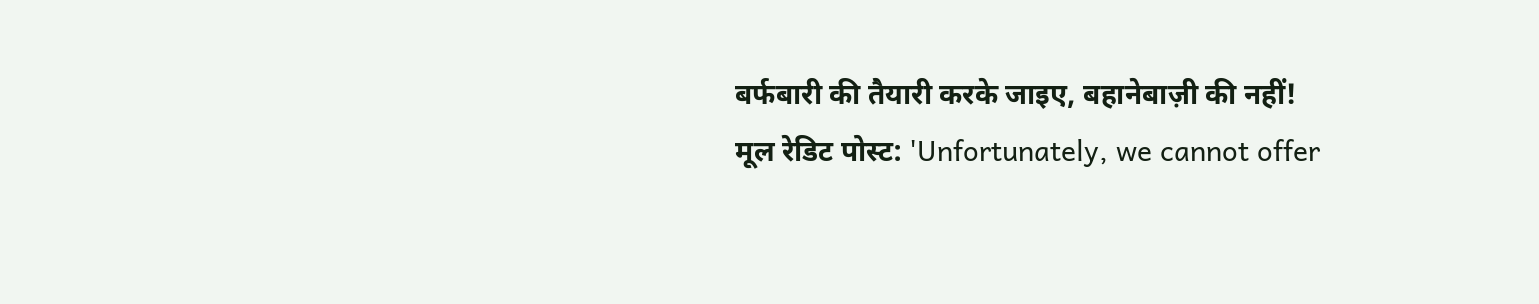बर्फबारी की तैयारी करके जाइए, बहानेबाज़ी की नहीं!
मूल रेडिट पोस्ट: 'Unfortunately, we cannot offer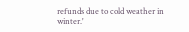refunds due to cold weather in winter.'